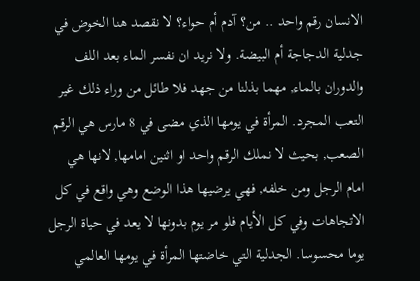الانسان رقم واحد .. من؟ آدم أم حواء؟ لا نقصد هنا الخوض في جدلية الدجاجة أم البيضة. ولا نريد ان نفسر الماء بعد اللف والدوران بالماء, مهما بذلنا من جهد فلا طائل من وراء ذلك غير التعب المجرد. المرأة في يومها الذي مضى في 8 مارس هي الرقم الصعب, بحيث لا نملك الرقم واحد او اثنين امامها, لانها هي امام الرجل ومن خلفه, فهي يرضيها هذا الوضع وهي واقع في كل الاتجاهات وفي كل الأيام فلو مر يوم بدونها لا يعد في حياة الرجل يوما محسوسا. الجدلية التي خاضتها المرأة في يومها العالمي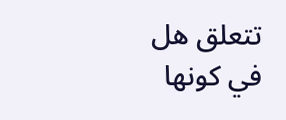تتعلق هل في كونها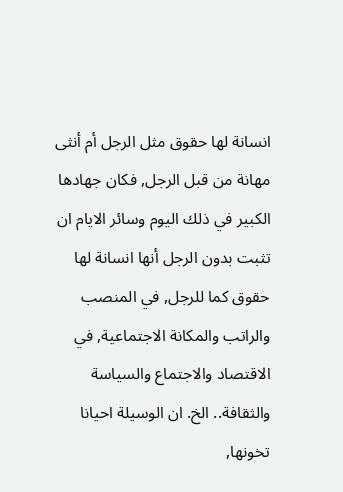انسانة لها حقوق مثل الرجل أم أنثى مهانة من قبل الرجل, فكان جهادها الكبير في ذلك اليوم وسائر الايام ان تثبت بدون الرجل أنها انسانة لها حقوق كما للرجل, في المنصب والراتب والمكانة الاجتماعية, في الاقتصاد والاجتماع والسياسة والثقافة.. الخ. ان الوسيلة احيانا تخونها,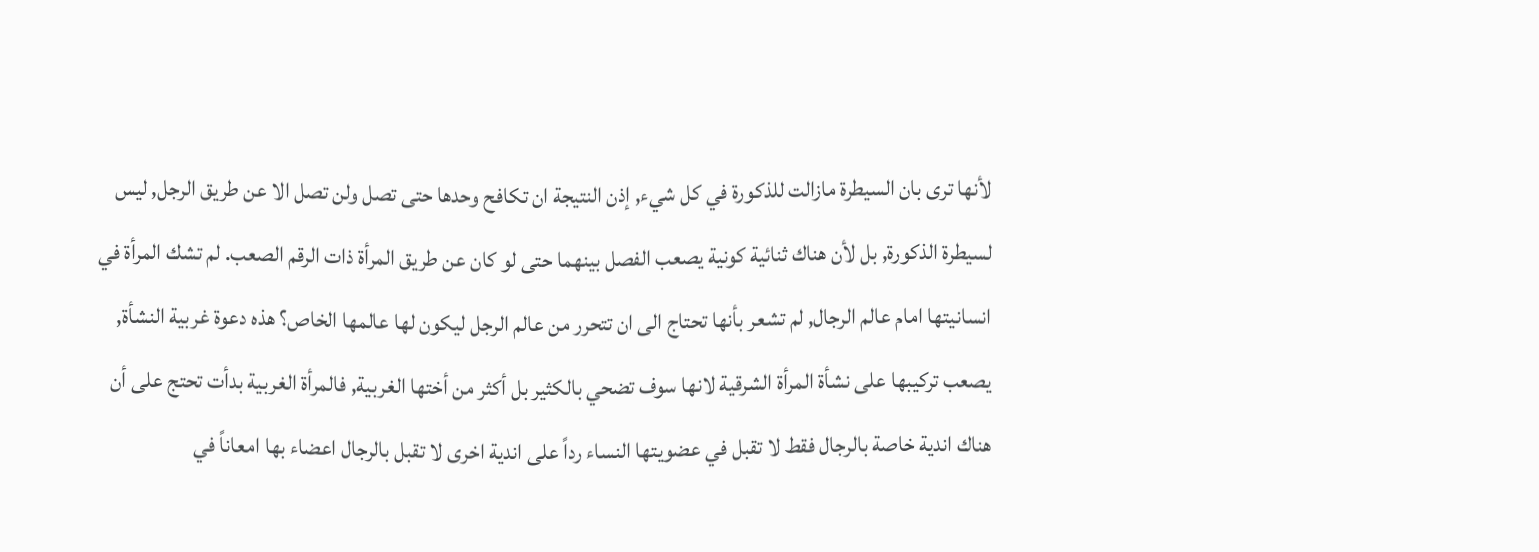لأنها ترى بان السيطرة مازالت للذكورة في كل شيء, إذن النتيجة ان تكافح وحدها حتى تصل ولن تصل الا عن طريق الرجل, ليس لسيطرة الذكورة, بل لأن هناك ثنائية كونية يصعب الفصل بينهما حتى لو كان عن طريق المرأة ذات الرقم الصعب. لم تشك المرأة في انسانيتها امام عالم الرجال, لم تشعر بأنها تحتاج الى ان تتحرر من عالم الرجل ليكون لها عالمها الخاص؟ هذه دعوة غربية النشأة, يصعب تركيبها على نشأة المرأة الشرقية لانها سوف تضحي بالكثير بل أكثر من أختها الغربية, فالمرأة الغربية بدأت تحتج على أن هناك اندية خاصة بالرجال فقط لا تقبل في عضويتها النساء رداً على اندية اخرى لا تقبل بالرجال اعضاء بها امعاناً في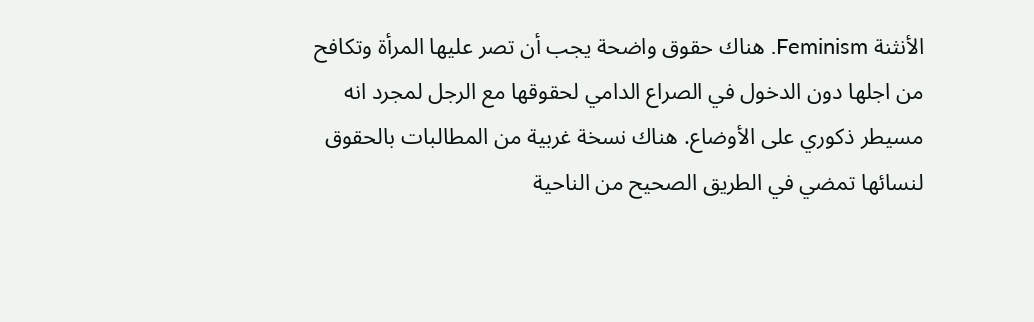الأنثنة Feminism. هناك حقوق واضحة يجب أن تصر عليها المرأة وتكافح من اجلها دون الدخول في الصراع الدامي لحقوقها مع الرجل لمجرد انه مسيطر ذكوري على الأوضاع. هناك نسخة غربية من المطالبات بالحقوق لنسائها تمضي في الطريق الصحيح من الناحية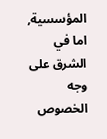المؤسسية, اما في الشرق على وجه الخصوص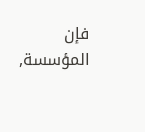فإن المؤسسة,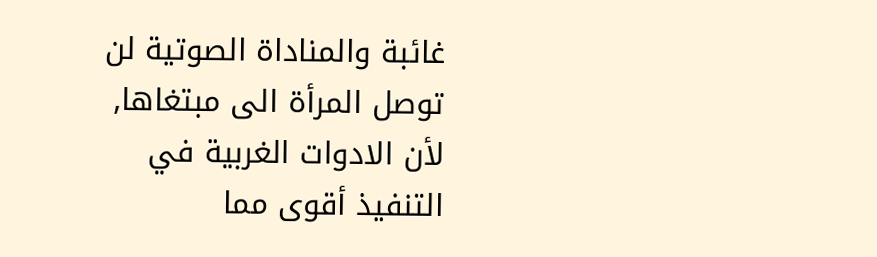غائبة والمناداة الصوتية لن توصل المرأة الى مبتغاها, لأن الادوات الغربية في التنفيذ أقوى مما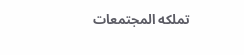تملكه المجتمعات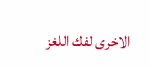الاخرى لفك اللغز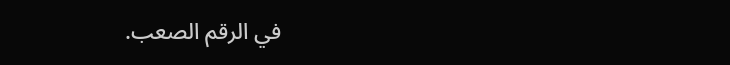في الرقم الصعب.